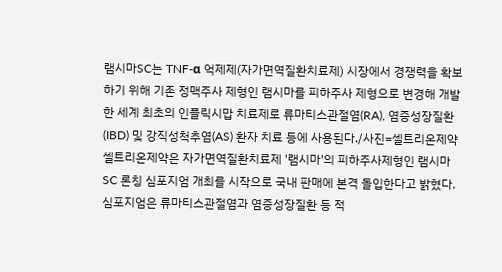램시마SC는 TNF-α 억제제(자가면역질환치료제) 시장에서 경쟁력을 확보하기 위해 기존 정맥주사 제형인 램시마를 피하주사 제형으로 변경해 개발한 세계 최초의 인플릭시맙 치료제로 류마티스관절염(RA), 염증성장질환(IBD) 및 강직성척추염(AS) 환자 치료 등에 사용된다./사진=셀트리온제약
셀트리온제약은 자가면역질환치료제 '램시마'의 피하주사제형인 램시마SC 론칭 심포지엄 개최를 시작으로 국내 판매에 본격 돌입한다고 밝혔다.
심포지엄은 류마티스관절염과 염증성장질환 등 적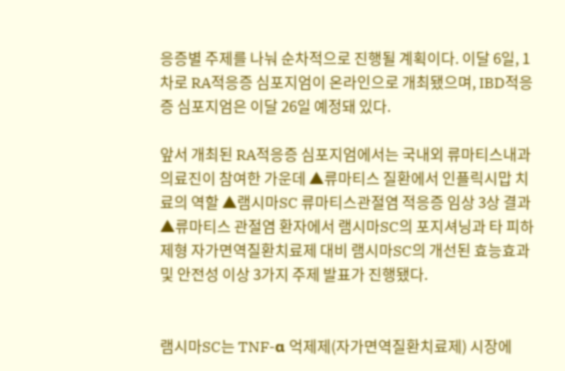응증별 주제를 나눠 순차적으로 진행될 계획이다. 이달 6일, 1차로 RA적응증 심포지엄이 온라인으로 개최됐으며, IBD적응증 심포지엄은 이달 26일 예정돼 있다.

앞서 개최된 RA적응증 심포지엄에서는 국내외 류마티스내과 의료진이 참여한 가운데 ▲류마티스 질환에서 인플릭시맙 치료의 역할 ▲램시마SC 류마티스관절염 적응증 임상 3상 결과 ▲류마티스 관절염 환자에서 램시마SC의 포지셔닝과 타 피하제형 자가면역질환치료제 대비 램시마SC의 개선된 효능효과 및 안전성 이상 3가지 주제 발표가 진행됐다.


램시마SC는 TNF-α 억제제(자가면역질환치료제) 시장에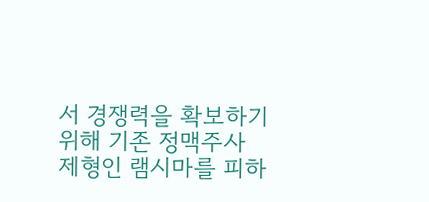서 경쟁력을 확보하기 위해 기존 정맥주사 제형인 램시마를 피하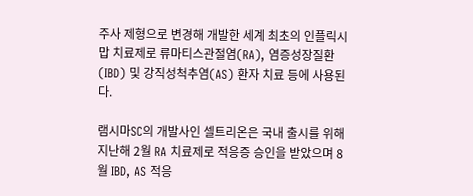주사 제형으로 변경해 개발한 세계 최초의 인플릭시맙 치료제로 류마티스관절염(RA), 염증성장질환(IBD) 및 강직성척추염(AS) 환자 치료 등에 사용된다.

램시마SC의 개발사인 셀트리온은 국내 출시를 위해 지난해 2월 RA 치료제로 적응증 승인을 받았으며 8월 IBD, AS 적응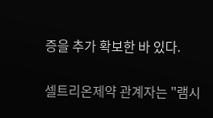증을 추가 확보한 바 있다.

셀트리온제약 관계자는 "램시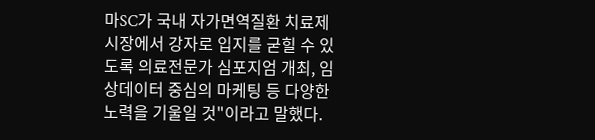마SC가 국내 자가면역질환 치료제 시장에서 강자로 입지를 굳힐 수 있도록 의료전문가 심포지엄 개최, 임상데이터 중심의 마케팅 등 다양한 노력을 기울일 것"이라고 말했다.